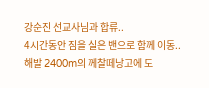강순진 선교사님과 합류..
4시간동안 짐을 실은 밴으로 함께 이동..
해발 2400m의 께찰떼낭고에 도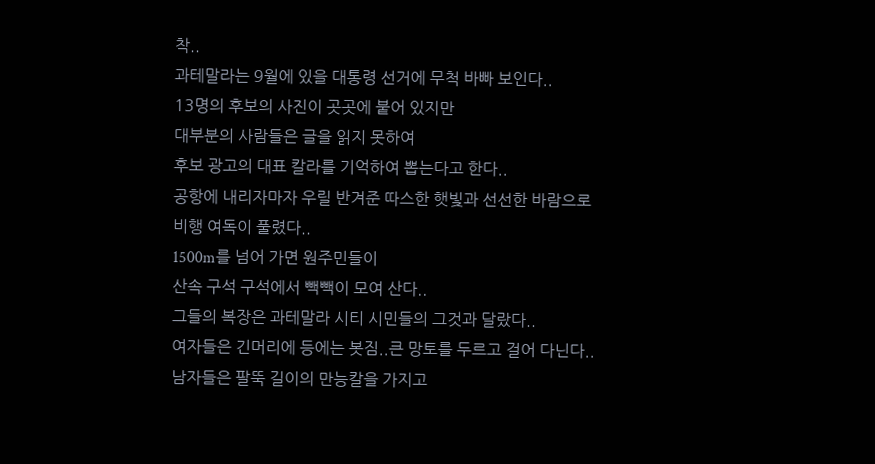착..
과테말라는 9월에 있을 대통령 선거에 무척 바빠 보인다..
13명의 후보의 사진이 곳곳에 붙어 있지만
대부분의 사람들은 글을 읽지 못하여
후보 광고의 대표 칼라를 기억하여 뽑는다고 한다..
공항에 내리자마자 우릴 반겨준 따스한 햇빛과 선선한 바람으로
비행 여독이 풀렸다..
1500m를 넘어 가면 원주민들이
산속 구석 구석에서 빽빽이 모여 산다..
그들의 복장은 과테말라 시티 시민들의 그것과 달랐다..
여자들은 긴머리에 등에는 봇짐..큰 망토를 두르고 걸어 다닌다..
남자들은 팔뚝 길이의 만능칼을 가지고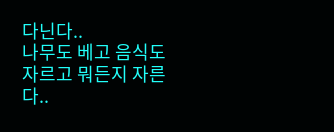다닌다..
나무도 베고 음식도 자르고 뭐든지 자른다..